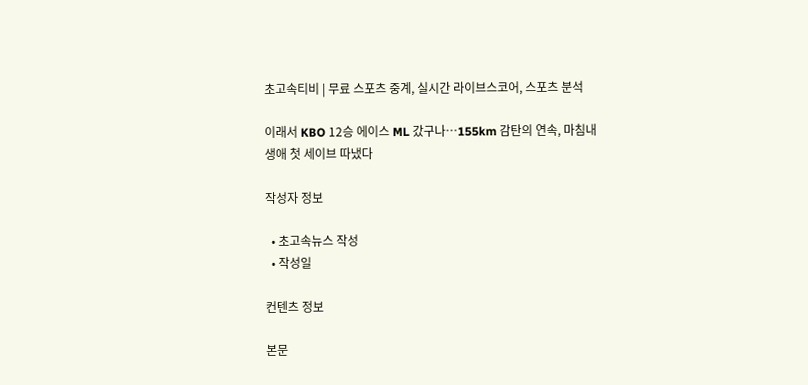초고속티비 | 무료 스포츠 중계, 실시간 라이브스코어, 스포츠 분석

이래서 KBO 12승 에이스 ML 갔구나…155km 감탄의 연속, 마침내 생애 첫 세이브 따냈다

작성자 정보

  • 초고속뉴스 작성
  • 작성일

컨텐츠 정보

본문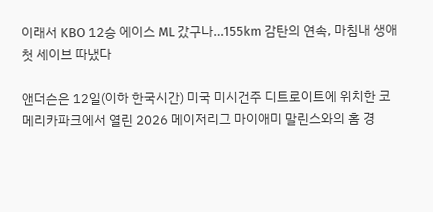이래서 KBO 12승 에이스 ML 갔구나…155km 감탄의 연속, 마침내 생애 첫 세이브 따냈다

앤더슨은 12일(이하 한국시간) 미국 미시건주 디트로이트에 위치한 코메리카파크에서 열린 2026 메이저리그 마이애미 말린스와의 홈 경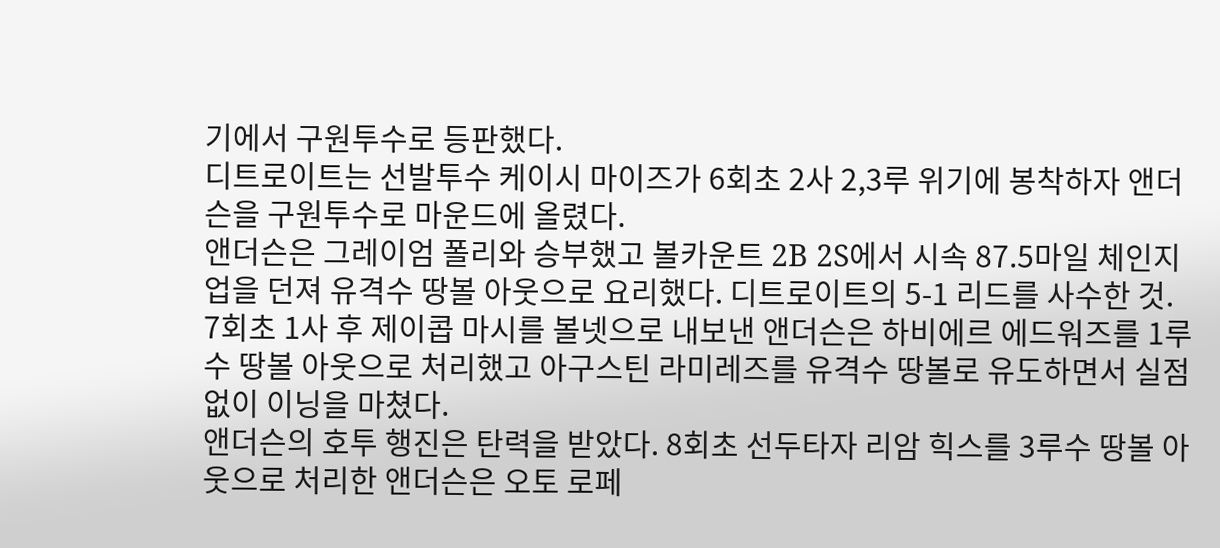기에서 구원투수로 등판했다.
디트로이트는 선발투수 케이시 마이즈가 6회초 2사 2,3루 위기에 봉착하자 앤더슨을 구원투수로 마운드에 올렸다.
앤더슨은 그레이엄 폴리와 승부했고 볼카운트 2B 2S에서 시속 87.5마일 체인지업을 던져 유격수 땅볼 아웃으로 요리했다. 디트로이트의 5-1 리드를 사수한 것.
7회초 1사 후 제이콥 마시를 볼넷으로 내보낸 앤더슨은 하비에르 에드워즈를 1루수 땅볼 아웃으로 처리했고 아구스틴 라미레즈를 유격수 땅볼로 유도하면서 실점 없이 이닝을 마쳤다.
앤더슨의 호투 행진은 탄력을 받았다. 8회초 선두타자 리암 힉스를 3루수 땅볼 아웃으로 처리한 앤더슨은 오토 로페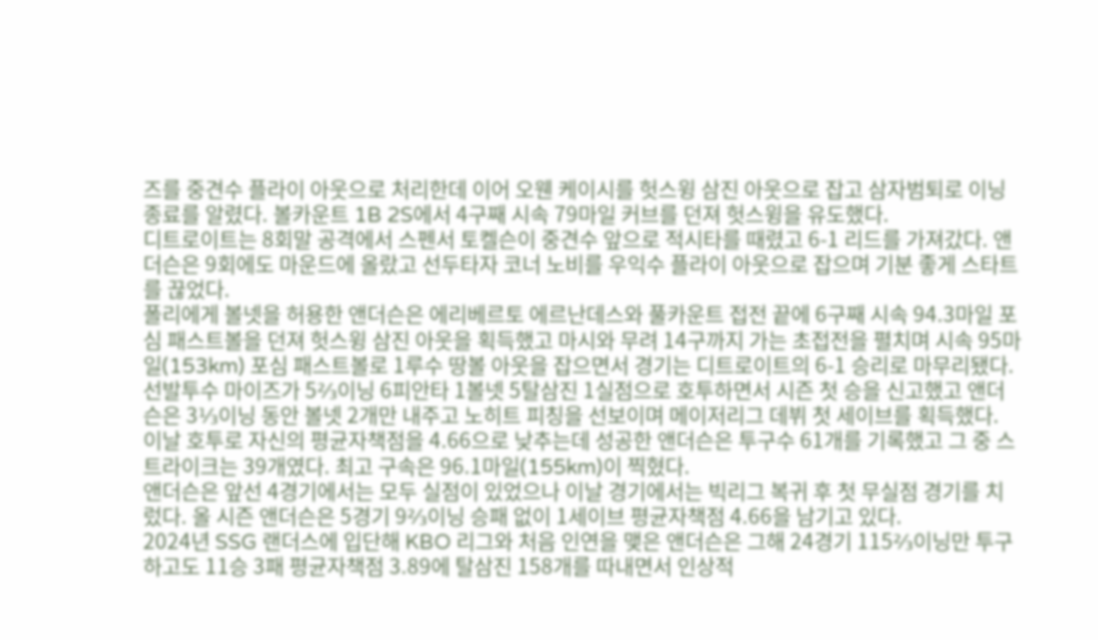즈를 중견수 플라이 아웃으로 처리한데 이어 오웬 케이시를 헛스윙 삼진 아웃으로 잡고 삼자범퇴로 이닝 종료를 알렸다. 볼카운트 1B 2S에서 4구째 시속 79마일 커브를 던져 헛스윙을 유도했다.
디트로이트는 8회말 공격에서 스펜서 토켈슨이 중견수 앞으로 적시타를 때렸고 6-1 리드를 가져갔다. 앤더슨은 9회에도 마운드에 올랐고 선두타자 코너 노비를 우익수 플라이 아웃으로 잡으며 기분 좋게 스타트를 끊었다.
폴리에게 볼넷을 허용한 앤더슨은 에리베르토 에르난데스와 풀카운트 접전 끝에 6구째 시속 94.3마일 포심 패스트볼을 던져 헛스윙 삼진 아웃을 획득했고 마시와 무려 14구까지 가는 초접전을 펼치며 시속 95마일(153km) 포심 패스트볼로 1루수 땅볼 아웃을 잡으면서 경기는 디트로이트의 6-1 승리로 마무리됐다.
선발투수 마이즈가 5⅔이닝 6피안타 1볼넷 5탈삼진 1실점으로 호투하면서 시즌 첫 승을 신고했고 앤더슨은 3⅓이닝 동안 볼넷 2개만 내주고 노히트 피칭을 선보이며 메이저리그 데뷔 첫 세이브를 획득했다.
이날 호투로 자신의 평균자책점을 4.66으로 낮추는데 성공한 앤더슨은 투구수 61개를 기록했고 그 중 스트라이크는 39개였다. 최고 구속은 96.1마일(155km)이 찍혔다.
앤더슨은 앞선 4경기에서는 모두 실점이 있었으나 이날 경기에서는 빅리그 복귀 후 첫 무실점 경기를 치렀다. 올 시즌 앤더슨은 5경기 9⅔이닝 승패 없이 1세이브 평균자책점 4.66을 남기고 있다.
2024년 SSG 랜더스에 입단해 KBO 리그와 처음 인연을 맺은 앤더슨은 그해 24경기 115⅔이닝만 투구하고도 11승 3패 평균자책점 3.89에 탈삼진 158개를 따내면서 인상적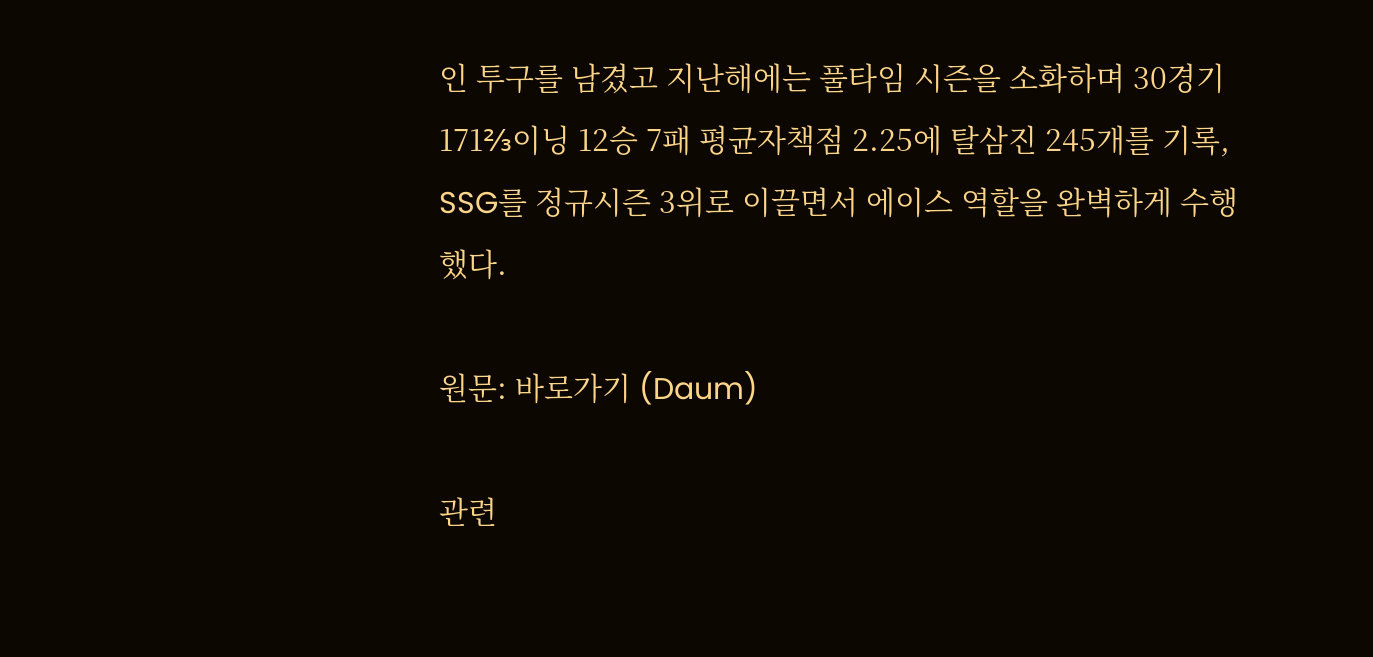인 투구를 남겼고 지난해에는 풀타임 시즌을 소화하며 30경기 171⅔이닝 12승 7패 평균자책점 2.25에 탈삼진 245개를 기록, SSG를 정규시즌 3위로 이끌면서 에이스 역할을 완벽하게 수행했다.

원문: 바로가기 (Daum)

관련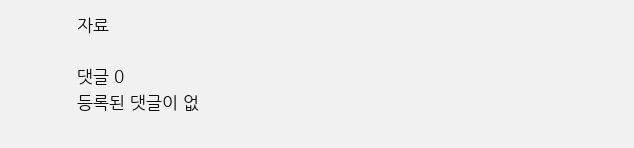자료

댓글 0
등록된 댓글이 없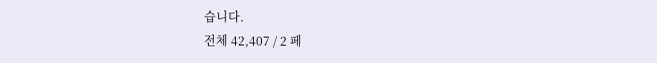습니다.
전체 42,407 / 2 페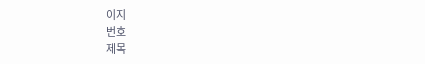이지
번호
제목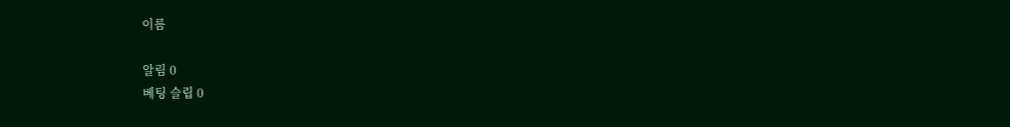이름

알림 0
베팅 슬립 0